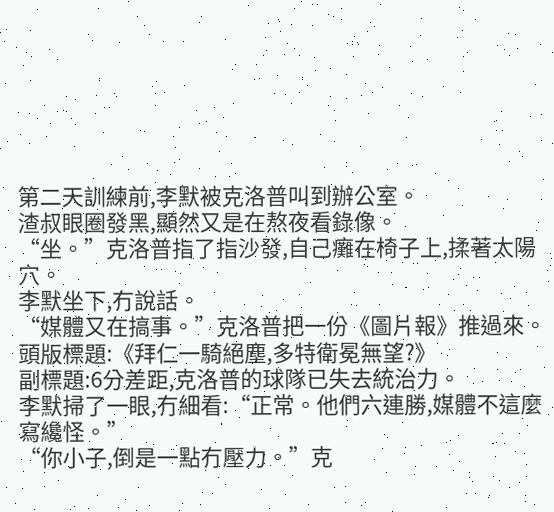第二天訓練前,李默被克洛普叫到辦公室。
渣叔眼圈發黑,顯然又是在熬夜看錄像。
“坐。”克洛普指了指沙發,自己癱在椅子上,揉著太陽穴。
李默坐下,冇說話。
“媒體又在搞事。”克洛普把一份《圖片報》推過來。
頭版標題:《拜仁一騎絕塵,多特衛冕無望?》
副標題:6分差距,克洛普的球隊已失去統治力。
李默掃了一眼,冇細看:“正常。他們六連勝,媒體不這麼寫纔怪。”
“你小子,倒是一點冇壓力。”克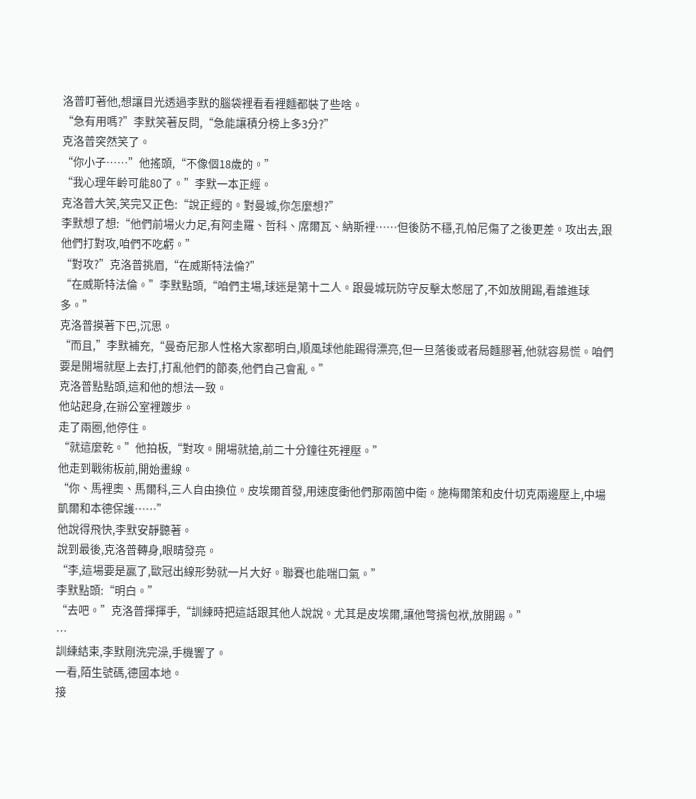洛普盯著他,想讓目光透過李默的腦袋裡看看裡麵都裝了些啥。
“急有用嗎?”李默笑著反問,“急能讓積分榜上多3分?”
克洛普突然笑了。
“你小子……”他搖頭,“不像個18歲的。”
“我心理年齡可能80了。”李默一本正經。
克洛普大笑,笑完又正色:“說正經的。對曼城,你怎麼想?”
李默想了想:“他們前場火力足,有阿圭羅、哲科、席爾瓦、納斯裡……但後防不穩,孔帕尼傷了之後更差。攻出去,跟他們打對攻,咱們不吃虧。”
“對攻?”克洛普挑眉,“在威斯特法倫?”
“在威斯特法倫。”李默點頭,“咱們主場,球迷是第十二人。跟曼城玩防守反擊太憋屈了,不如放開踢,看誰進球多。”
克洛普摸著下巴,沉思。
“而且,”李默補充,“曼奇尼那人性格大家都明白,順風球他能踢得漂亮,但一旦落後或者局麵膠著,他就容易慌。咱們要是開場就壓上去打,打亂他們的節奏,他們自己會亂。”
克洛普點點頭,這和他的想法一致。
他站起身,在辦公室裡踱步。
走了兩圈,他停住。
“就這麼乾。”他拍板,“對攻。開場就搶,前二十分鐘往死裡壓。”
他走到戰術板前,開始畫線。
“你、馬裡奧、馬爾科,三人自由換位。皮埃爾首發,用速度衝他們那兩箇中衛。施梅爾策和皮什切克兩邊壓上,中場凱爾和本德保護……”
他說得飛快,李默安靜聽著。
說到最後,克洛普轉身,眼睛發亮。
“李,這場要是贏了,歐冠出線形勢就一片大好。聯賽也能喘口氣。”
李默點頭:“明白。”
“去吧。”克洛普揮揮手,“訓練時把這話跟其他人說說。尤其是皮埃爾,讓他彆揹包袱,放開踢。”
…
訓練結束,李默剛洗完澡,手機響了。
一看,陌生號碼,德國本地。
接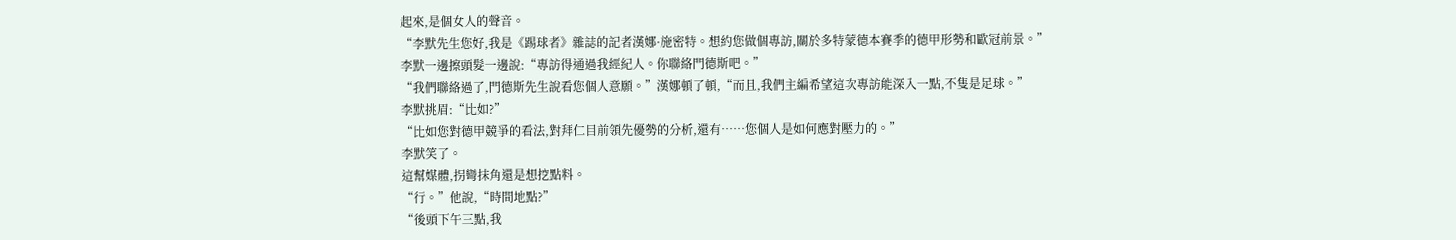起來,是個女人的聲音。
“李默先生您好,我是《踢球者》雜誌的記者漢娜·施密特。想約您做個專訪,關於多特蒙德本賽季的德甲形勢和歐冠前景。”
李默一邊擦頭髮一邊說:“專訪得通過我經紀人。你聯絡門德斯吧。”
“我們聯絡過了,門德斯先生說看您個人意願。”漢娜頓了頓,“而且,我們主編希望這次專訪能深入一點,不隻是足球。”
李默挑眉:“比如?”
“比如您對德甲競爭的看法,對拜仁目前領先優勢的分析,還有……您個人是如何應對壓力的。”
李默笑了。
這幫媒體,拐彎抹角還是想挖點料。
“行。”他說,“時間地點?”
“後頭下午三點,我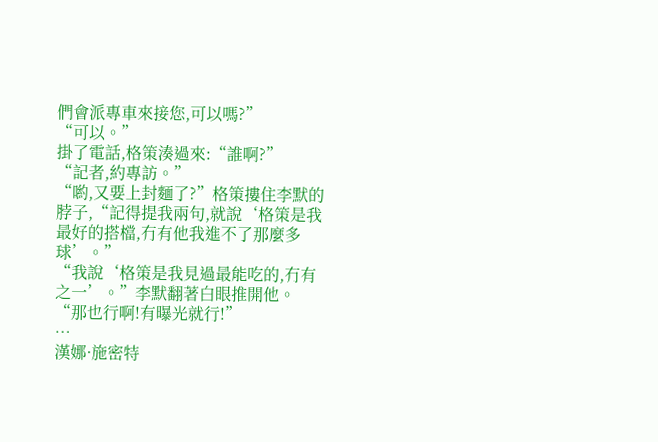們會派專車來接您,可以嗎?”
“可以。”
掛了電話,格策湊過來:“誰啊?”
“記者,約專訪。”
“喲,又要上封麵了?”格策摟住李默的脖子,“記得提我兩句,就說‘格策是我最好的搭檔,冇有他我進不了那麼多球’。”
“我說‘格策是我見過最能吃的,冇有之一’。”李默翻著白眼推開他。
“那也行啊!有曝光就行!”
…
漢娜·施密特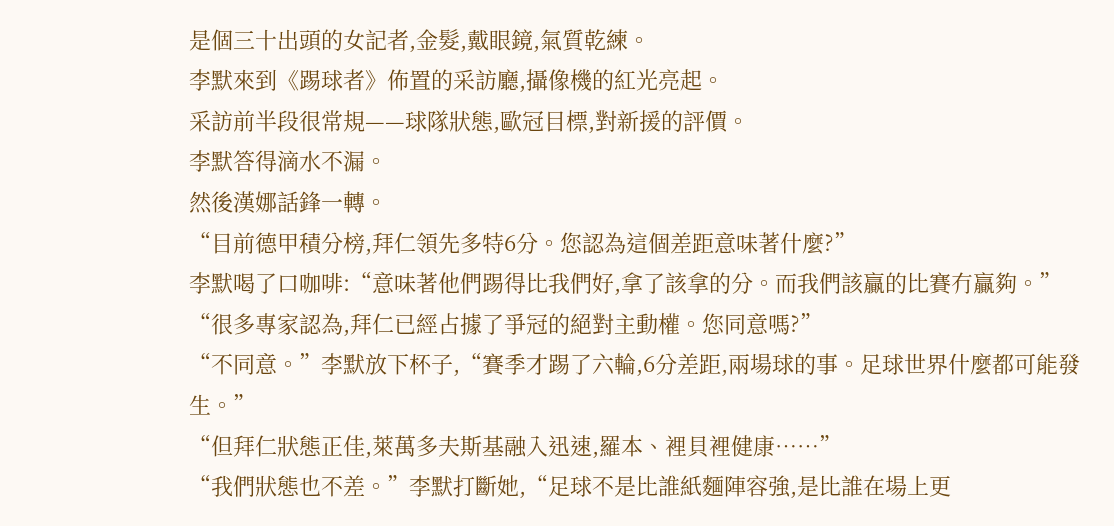是個三十出頭的女記者,金髮,戴眼鏡,氣質乾練。
李默來到《踢球者》佈置的采訪廳,攝像機的紅光亮起。
采訪前半段很常規——球隊狀態,歐冠目標,對新援的評價。
李默答得滴水不漏。
然後漢娜話鋒一轉。
“目前德甲積分榜,拜仁領先多特6分。您認為這個差距意味著什麼?”
李默喝了口咖啡:“意味著他們踢得比我們好,拿了該拿的分。而我們該贏的比賽冇贏夠。”
“很多專家認為,拜仁已經占據了爭冠的絕對主動權。您同意嗎?”
“不同意。”李默放下杯子,“賽季才踢了六輪,6分差距,兩場球的事。足球世界什麼都可能發生。”
“但拜仁狀態正佳,萊萬多夫斯基融入迅速,羅本、裡貝裡健康……”
“我們狀態也不差。”李默打斷她,“足球不是比誰紙麵陣容強,是比誰在場上更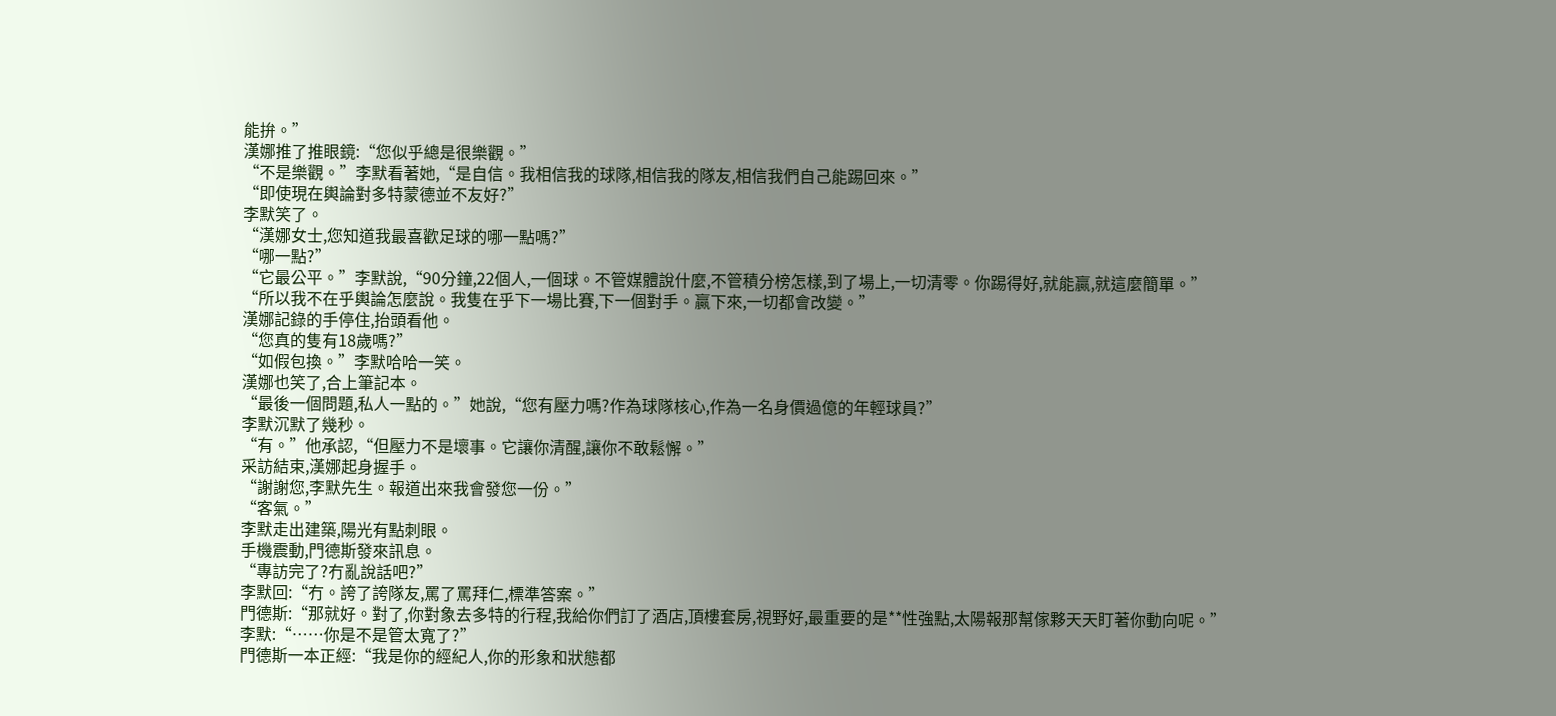能拚。”
漢娜推了推眼鏡:“您似乎總是很樂觀。”
“不是樂觀。”李默看著她,“是自信。我相信我的球隊,相信我的隊友,相信我們自己能踢回來。”
“即使現在輿論對多特蒙德並不友好?”
李默笑了。
“漢娜女士,您知道我最喜歡足球的哪一點嗎?”
“哪一點?”
“它最公平。”李默說,“90分鐘,22個人,一個球。不管媒體說什麼,不管積分榜怎樣,到了場上,一切清零。你踢得好,就能贏,就這麼簡單。”
“所以我不在乎輿論怎麼說。我隻在乎下一場比賽,下一個對手。贏下來,一切都會改變。”
漢娜記錄的手停住,抬頭看他。
“您真的隻有18歲嗎?”
“如假包換。”李默哈哈一笑。
漢娜也笑了,合上筆記本。
“最後一個問題,私人一點的。”她說,“您有壓力嗎?作為球隊核心,作為一名身價過億的年輕球員?”
李默沉默了幾秒。
“有。”他承認,“但壓力不是壞事。它讓你清醒,讓你不敢鬆懈。”
采訪結束,漢娜起身握手。
“謝謝您,李默先生。報道出來我會發您一份。”
“客氣。”
李默走出建築,陽光有點刺眼。
手機震動,門德斯發來訊息。
“專訪完了?冇亂說話吧?”
李默回:“冇。誇了誇隊友,罵了罵拜仁,標準答案。”
門德斯:“那就好。對了,你對象去多特的行程,我給你們訂了酒店,頂樓套房,視野好,最重要的是**性強點,太陽報那幫傢夥天天盯著你動向呢。”
李默:“……你是不是管太寬了?”
門德斯一本正經:“我是你的經紀人,你的形象和狀態都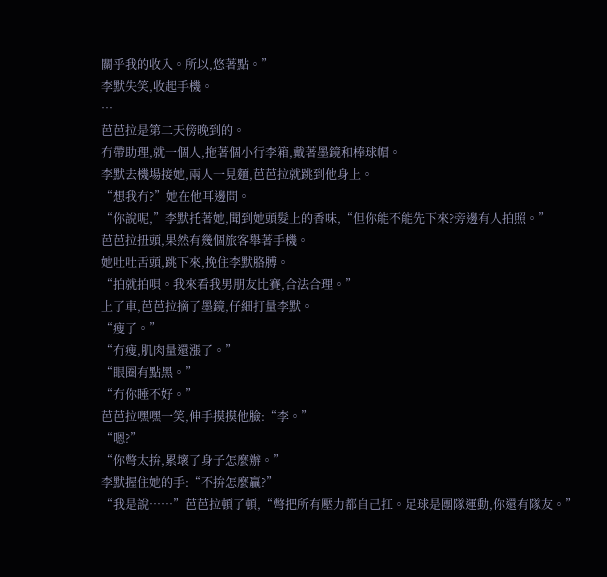關乎我的收入。所以,悠著點。”
李默失笑,收起手機。
…
芭芭拉是第二天傍晚到的。
冇帶助理,就一個人,拖著個小行李箱,戴著墨鏡和棒球帽。
李默去機場接她,兩人一見麵,芭芭拉就跳到他身上。
“想我冇?”她在他耳邊問。
“你說呢,”李默托著她,聞到她頭髮上的香味,“但你能不能先下來?旁邊有人拍照。”
芭芭拉扭頭,果然有幾個旅客舉著手機。
她吐吐舌頭,跳下來,挽住李默胳膊。
“拍就拍唄。我來看我男朋友比賽,合法合理。”
上了車,芭芭拉摘了墨鏡,仔細打量李默。
“瘦了。”
“冇瘦,肌肉量還漲了。”
“眼圈有點黑。”
“冇你睡不好。”
芭芭拉嘿嘿一笑,伸手摸摸他臉:“李。”
“嗯?”
“你彆太拚,累壞了身子怎麼辦。”
李默握住她的手:“不拚怎麼贏?”
“我是說……”芭芭拉頓了頓,“彆把所有壓力都自己扛。足球是團隊運動,你還有隊友。”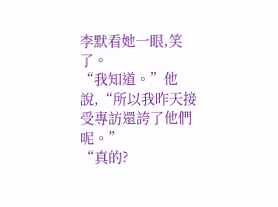李默看她一眼,笑了。
“我知道。”他說,“所以我昨天接受專訪還誇了他們呢。”
“真的?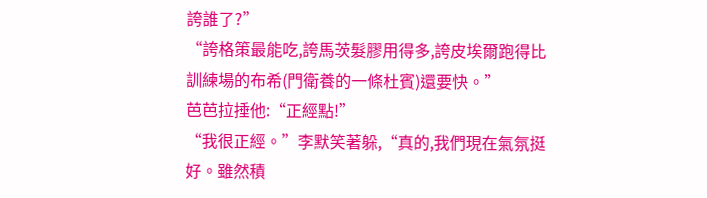誇誰了?”
“誇格策最能吃,誇馬茨髮膠用得多,誇皮埃爾跑得比訓練場的布希(門衛養的一條杜賓)還要快。”
芭芭拉捶他:“正經點!”
“我很正經。”李默笑著躲,“真的,我們現在氣氛挺好。雖然積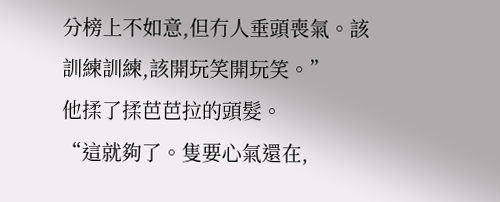分榜上不如意,但冇人垂頭喪氣。該訓練訓練,該開玩笑開玩笑。”
他揉了揉芭芭拉的頭髮。
“這就夠了。隻要心氣還在,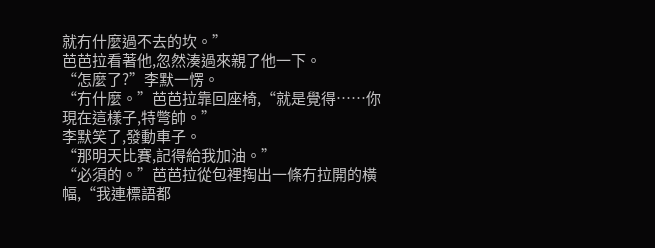就冇什麼過不去的坎。”
芭芭拉看著他,忽然湊過來親了他一下。
“怎麼了?”李默一愣。
“冇什麼。”芭芭拉靠回座椅,“就是覺得……你現在這樣子,特彆帥。”
李默笑了,發動車子。
“那明天比賽,記得給我加油。”
“必須的。”芭芭拉從包裡掏出一條冇拉開的橫幅,“我連標語都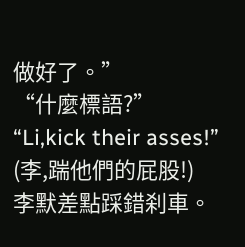做好了。”
“什麼標語?”
“Li,kick their asses!”
(李,踹他們的屁股!)
李默差點踩錯刹車。